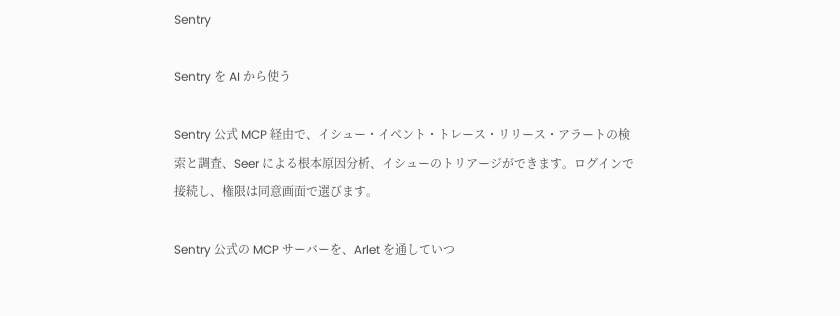Sentry

Sentry を AI から使う

Sentry 公式 MCP 経由で、イシュー・イベント・トレース・リリース・アラートの検索と調査、Seer による根本原因分析、イシューのトリアージができます。ログインで接続し、権限は同意画面で選びます。

Sentry 公式の MCP サーバーを、Arlet を通していつ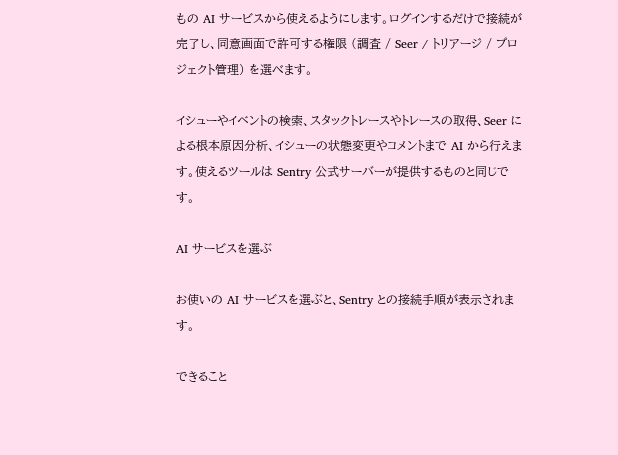もの AI サービスから使えるようにします。ログインするだけで接続が完了し、同意画面で許可する権限 (調査 / Seer / トリアージ / プロジェクト管理) を選べます。

イシューやイベントの検索、スタックトレースやトレースの取得、Seer による根本原因分析、イシューの状態変更やコメントまで AI から行えます。使えるツールは Sentry 公式サーバーが提供するものと同じです。

AI サービスを選ぶ

お使いの AI サービスを選ぶと、Sentry との接続手順が表示されます。

できること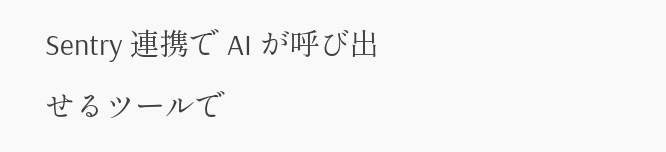Sentry 連携で AI が呼び出せるツールで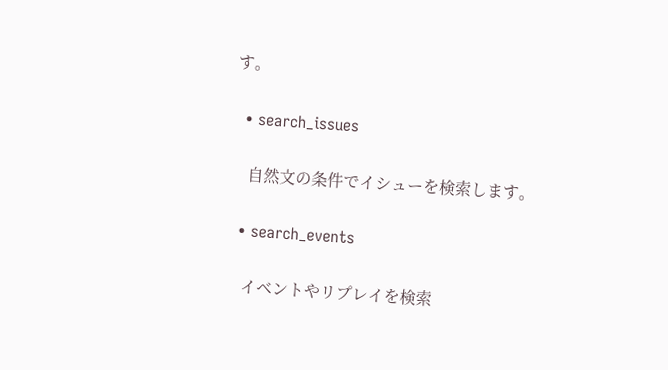す。

  • search_issues

    自然文の条件でイシューを検索します。

  • search_events

    イベントやリプレイを検索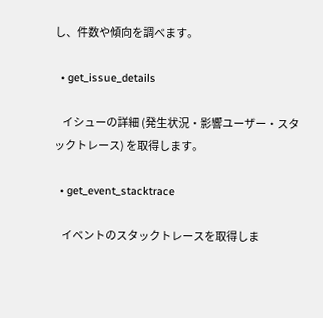し、件数や傾向を調べます。

  • get_issue_details

    イシューの詳細 (発生状況・影響ユーザー・スタックトレース) を取得します。

  • get_event_stacktrace

    イベントのスタックトレースを取得しま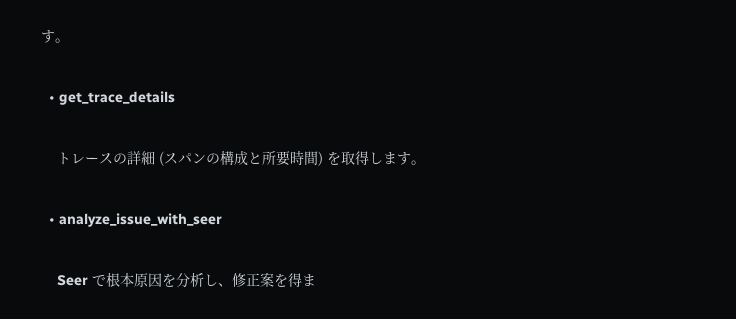す。

  • get_trace_details

    トレースの詳細 (スパンの構成と所要時間) を取得します。

  • analyze_issue_with_seer

    Seer で根本原因を分析し、修正案を得ま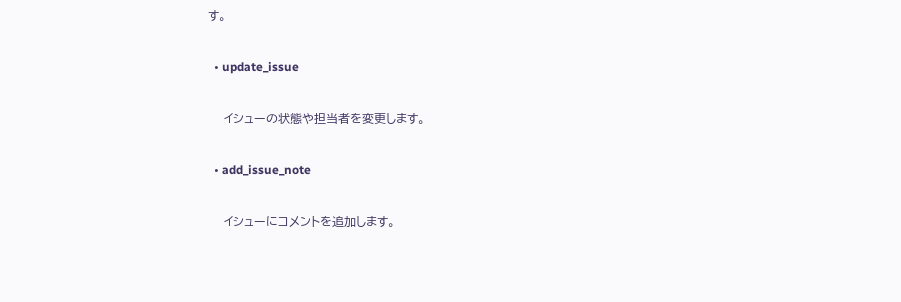す。

  • update_issue

    イシューの状態や担当者を変更します。

  • add_issue_note

    イシューにコメントを追加します。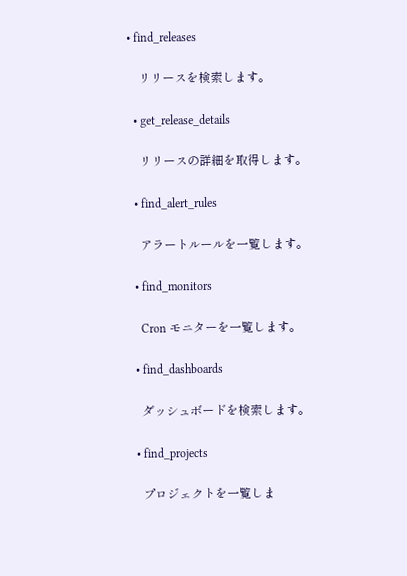• find_releases

    リリースを検索します。

  • get_release_details

    リリースの詳細を取得します。

  • find_alert_rules

    アラートルールを一覧します。

  • find_monitors

    Cron モニターを一覧します。

  • find_dashboards

    ダッシュボードを検索します。

  • find_projects

    プロジェクトを一覧しま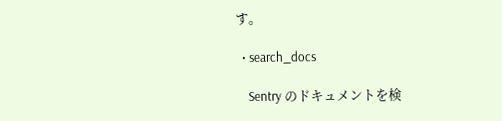す。

  • search_docs

    Sentry のドキュメントを検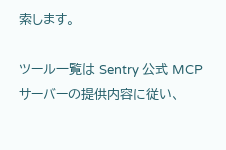索します。

ツール一覧は Sentry 公式 MCP サーバーの提供内容に従い、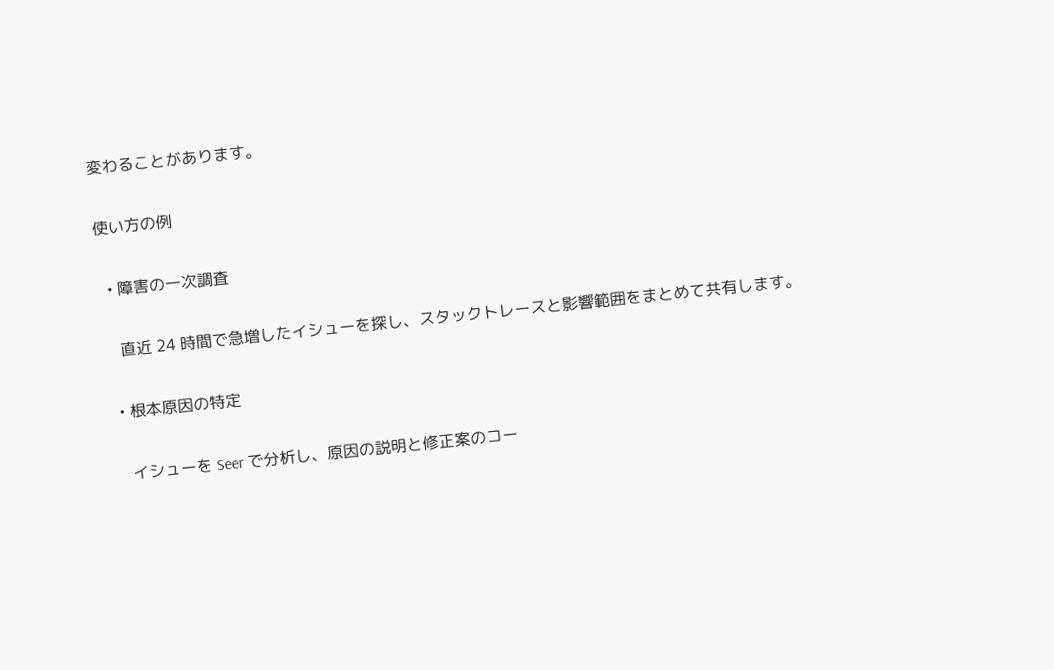変わることがあります。

使い方の例

  • 障害の一次調査

    直近 24 時間で急増したイシューを探し、スタックトレースと影響範囲をまとめて共有します。

  • 根本原因の特定

    イシューを Seer で分析し、原因の説明と修正案のコー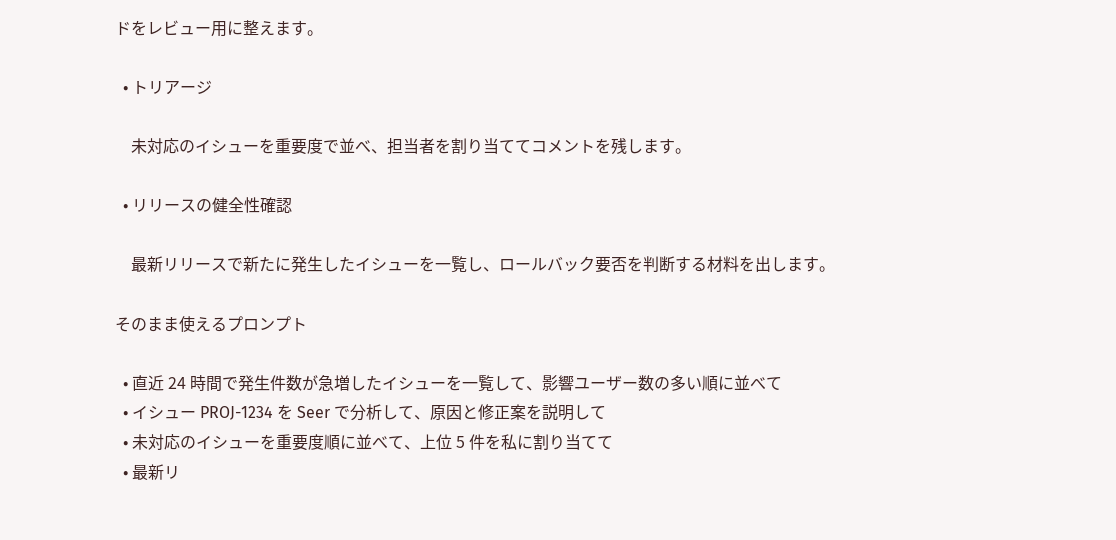ドをレビュー用に整えます。

  • トリアージ

    未対応のイシューを重要度で並べ、担当者を割り当ててコメントを残します。

  • リリースの健全性確認

    最新リリースで新たに発生したイシューを一覧し、ロールバック要否を判断する材料を出します。

そのまま使えるプロンプト

  • 直近 24 時間で発生件数が急増したイシューを一覧して、影響ユーザー数の多い順に並べて
  • イシュー PROJ-1234 を Seer で分析して、原因と修正案を説明して
  • 未対応のイシューを重要度順に並べて、上位 5 件を私に割り当てて
  • 最新リ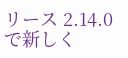リース 2.14.0 で新しく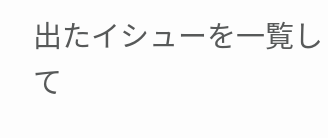出たイシューを一覧して